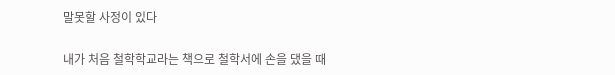말못할 사정이 있다

내가 처음 철학학교라는 책으로 철학서에 손을 댔을 때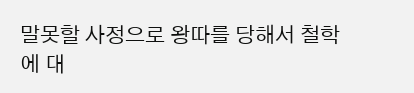말못할 사정으로 왕따를 당해서 철학에 대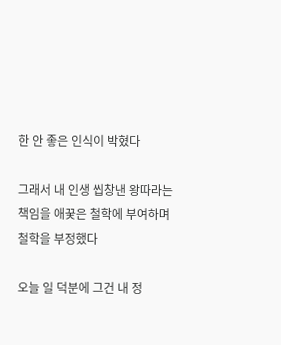한 안 좋은 인식이 박혔다

그래서 내 인생 씹창낸 왕따라는 책임을 애꿎은 철학에 부여하며 철학을 부정했다

오늘 일 덕분에 그건 내 정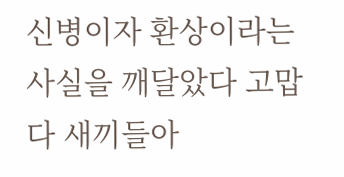신병이자 환상이라는 사실을 깨달았다 고맙다 새끼들아